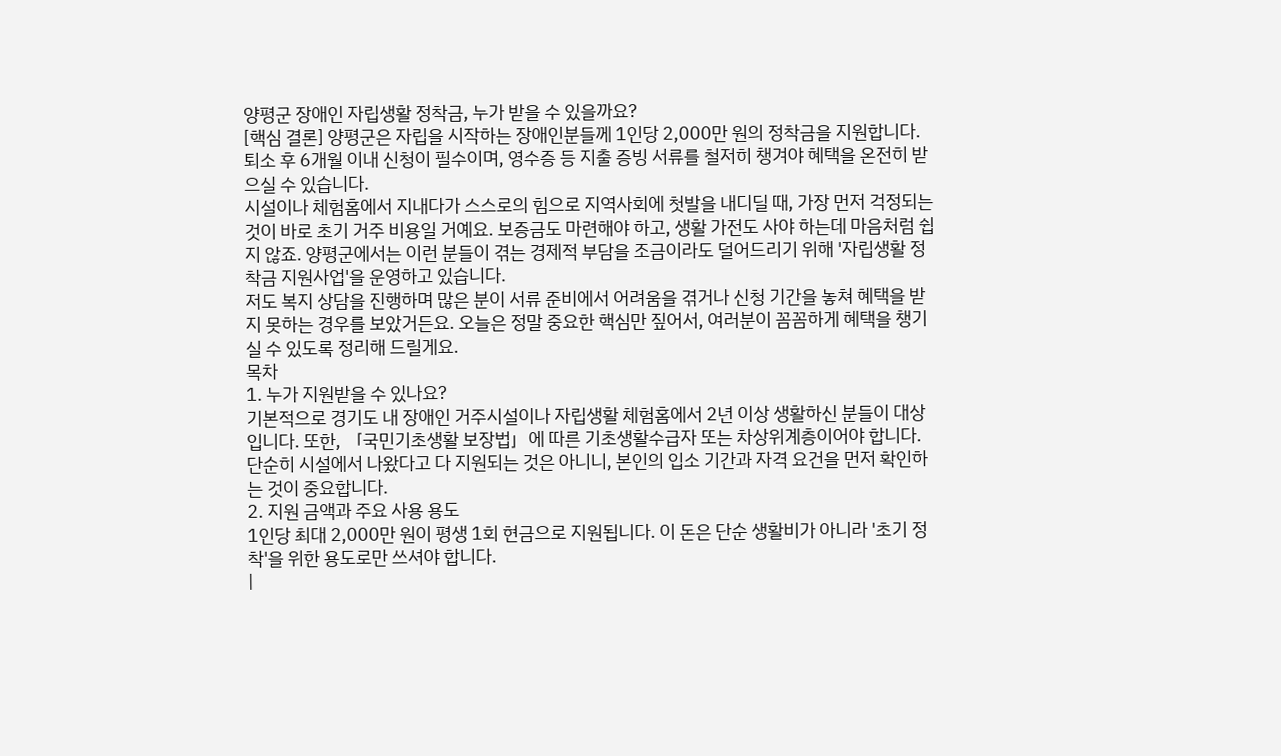양평군 장애인 자립생활 정착금, 누가 받을 수 있을까요?
[핵심 결론] 양평군은 자립을 시작하는 장애인분들께 1인당 2,000만 원의 정착금을 지원합니다. 퇴소 후 6개월 이내 신청이 필수이며, 영수증 등 지출 증빙 서류를 철저히 챙겨야 혜택을 온전히 받으실 수 있습니다.
시설이나 체험홈에서 지내다가 스스로의 힘으로 지역사회에 첫발을 내디딜 때, 가장 먼저 걱정되는 것이 바로 초기 거주 비용일 거예요. 보증금도 마련해야 하고, 생활 가전도 사야 하는데 마음처럼 쉽지 않죠. 양평군에서는 이런 분들이 겪는 경제적 부담을 조금이라도 덜어드리기 위해 '자립생활 정착금 지원사업'을 운영하고 있습니다.
저도 복지 상담을 진행하며 많은 분이 서류 준비에서 어려움을 겪거나 신청 기간을 놓쳐 혜택을 받지 못하는 경우를 보았거든요. 오늘은 정말 중요한 핵심만 짚어서, 여러분이 꼼꼼하게 혜택을 챙기실 수 있도록 정리해 드릴게요.
목차
1. 누가 지원받을 수 있나요?
기본적으로 경기도 내 장애인 거주시설이나 자립생활 체험홈에서 2년 이상 생활하신 분들이 대상입니다. 또한, 「국민기초생활 보장법」에 따른 기초생활수급자 또는 차상위계층이어야 합니다. 단순히 시설에서 나왔다고 다 지원되는 것은 아니니, 본인의 입소 기간과 자격 요건을 먼저 확인하는 것이 중요합니다.
2. 지원 금액과 주요 사용 용도
1인당 최대 2,000만 원이 평생 1회 현금으로 지원됩니다. 이 돈은 단순 생활비가 아니라 '초기 정착'을 위한 용도로만 쓰셔야 합니다.
|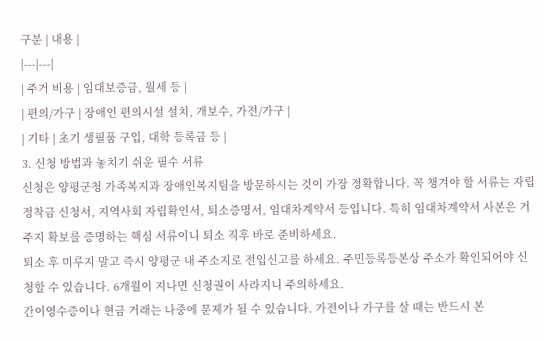구분 | 내용 |
|---|---|
| 주거 비용 | 임대보증금, 월세 등 |
| 편의/가구 | 장애인 편의시설 설치, 개보수, 가전/가구 |
| 기타 | 초기 생필품 구입, 대학 등록금 등 |
3. 신청 방법과 놓치기 쉬운 필수 서류
신청은 양평군청 가족복지과 장애인복지팀을 방문하시는 것이 가장 정확합니다. 꼭 챙겨야 할 서류는 자립정착금 신청서, 지역사회 자립확인서, 퇴소증명서, 임대차계약서 등입니다. 특히 임대차계약서 사본은 거주지 확보를 증명하는 핵심 서류이니 퇴소 직후 바로 준비하세요.
퇴소 후 미루지 말고 즉시 양평군 내 주소지로 전입신고를 하세요. 주민등록등본상 주소가 확인되어야 신청할 수 있습니다. 6개월이 지나면 신청권이 사라지니 주의하세요.
간이영수증이나 현금 거래는 나중에 문제가 될 수 있습니다. 가전이나 가구를 살 때는 반드시 본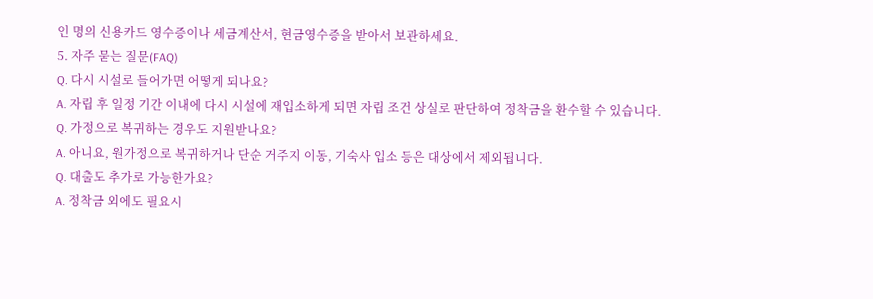인 명의 신용카드 영수증이나 세금계산서, 현금영수증을 받아서 보관하세요.
5. 자주 묻는 질문(FAQ)
Q. 다시 시설로 들어가면 어떻게 되나요?
A. 자립 후 일정 기간 이내에 다시 시설에 재입소하게 되면 자립 조건 상실로 판단하여 정착금을 환수할 수 있습니다.
Q. 가정으로 복귀하는 경우도 지원받나요?
A. 아니요, 원가정으로 복귀하거나 단순 거주지 이동, 기숙사 입소 등은 대상에서 제외됩니다.
Q. 대출도 추가로 가능한가요?
A. 정착금 외에도 필요시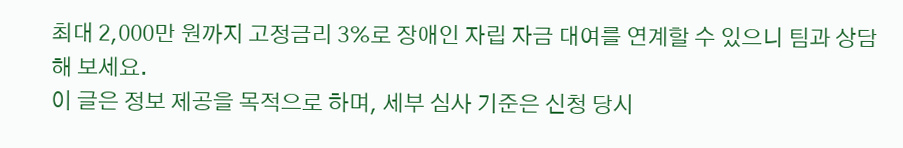최대 2,000만 원까지 고정금리 3%로 장애인 자립 자금 대여를 연계할 수 있으니 팀과 상담해 보세요.
이 글은 정보 제공을 목적으로 하며, 세부 심사 기준은 신청 당시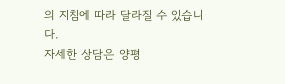의 지침에 따라 달라질 수 있습니다.
자세한 상담은 양평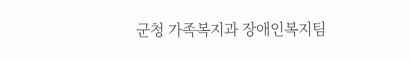군청 가족복지과 장애인복지팀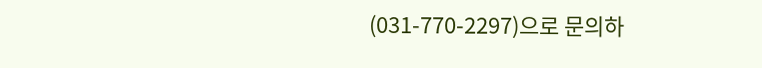(031-770-2297)으로 문의하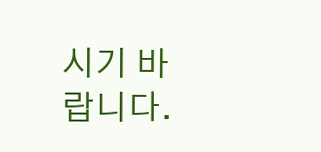시기 바랍니다.